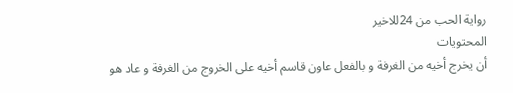رواية الحب من 24للاخير
المحتويات
أن يخرج أخيه من الغرفة و بالفعل عاون قاسم أخيه على الخروج من الغرفة و عاد هو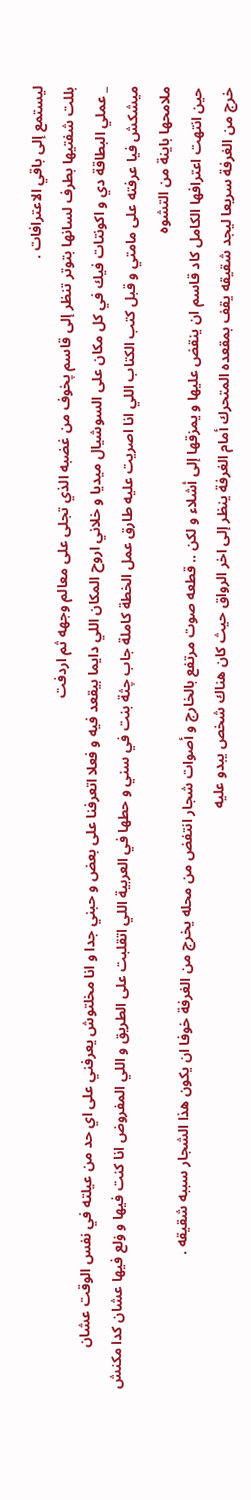ليستمع إلى باقي الاعترافات .
بللت شفتيها بطرف لسانها بتوتر تنظر إلى قاسم پخوف من غضبه الذي تجلى على معالم وجهه ثم اردفت
_ عملي البطاقة دي و اكونتات فيك في كل مكان على السوشيال ميديا و خلاني اروح المكان اللي دايما بيقعد فيه و فعلا اتعرفنا على بعض و حبني جدا و انا مخلتوش يعرفني على اي حد من عيلته في نفس الوقت عشان ميشكش فيا عرفته على مامتي و قبل كتب الكتاب اللي انا اصريت عليه طارق عمل الخطة كاملة جاب چثة بنت في سني و حطها في العربية اللي اتقلبت على الطريق و اللي المفروض انا كنت فيها و ۏلع فيها عشان كدا مكنش ملامحها باينة من التشوه
حين انتهت اعترافها الكامل كاد قاسم ان ينقض عليها و يمزقها إلى أشلاء و لكن .. قطعه صوت مرتفع بالخارج و أصوات شجار انتفض من محله يخرج من الغرفة خوفا ان يكون هذا الشجار سببه شقيقه .
خرج من الغرفة سريعا ليجد شقيقه يقف بمقعده المتحرك أمام الغرفة ينظر إلى اخر الرواق حيث كان هناك شخص يبدو عليه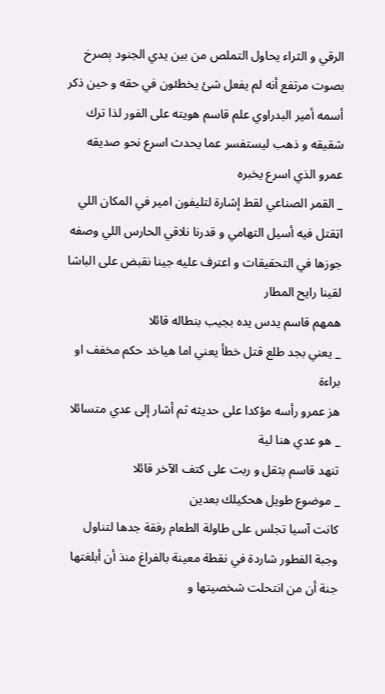الرقي و الثراء يحاول التملص من بين يدي الجنود ېصرخ بصوت مرتفع أنه لم يفعل شئ يخطئون في حقه و حين ذكر أسمه أمير البدراوي علم قاسم هويته على الفور لذا ترك شقيقه و ذهب ليستفسر عما يحدث اسرع نحو صديقه عمرو الذي اسرع يخبره
_ القمر الصناعي لقط إشارة لتليفون امير في المكان اللي اټقتل فيه أسيل التهامي و قدرنا نلاقي الحارس اللي وصفه جوزها في التحقيقات و اعترف عليه جينا نقبض على الباشا لقينا رايح المطار
همهم قاسم يدس يده بجيب بنطاله قائلا
_ يعني بجد طلع قتل خطأ يعني اما هياخد حكم مخفف او براءة
هز عمرو رأسه مؤكدا على حديثه ثم أشار إلى عدي متسائلا
_ هو عدي هنا لية
تنهد قاسم بثقل و ربت على كتف الآخر قائلا
_ موضوع طويل هحكيلك بعدين
كانت آسيا تجلس على طاولة الطعام رفقة جدها لتناول وجبة الفطور شاردة في نقطة معينة بالفراغ منذ أن أبلغتها جنة أن من انتحلت شخصيتها و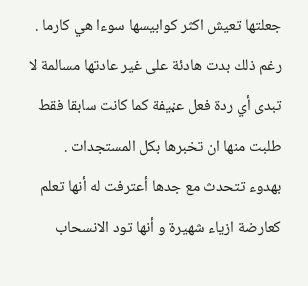جعلتها تعيش اكثر كوابيسها سوءا هي كارما .
رغم ذلك بدت هادئة على غير عادتها مسالمة لا تبدى أي ردة فعل عڼيفة كما كانت سابقا فقط طلبت منها ان تخبرها بكل المستجدات .
بهدوء تتحدث مع جدها أعترفت له أنها تعلم كعارضة ازياء شهيرة و أنها تود الانسحاب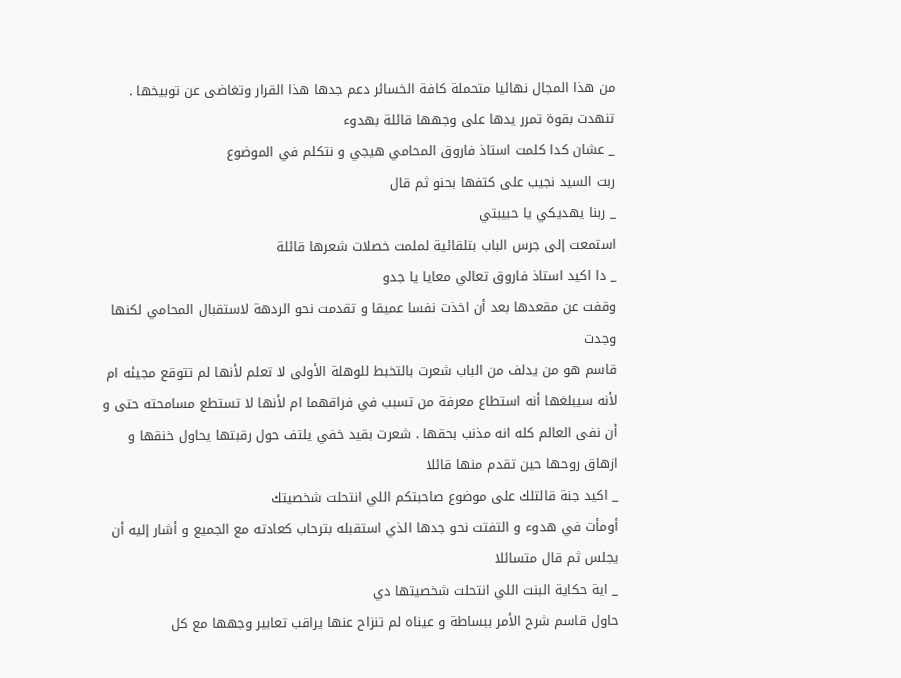من هذا المجال نهائيا متحملة كافة الخسائر دعم جدها هذا القرار وتغاضى عن توبيخها .
تنهدت بقوة تمرر يدها على وجهها قائلة بهدوء
_ عشان كدا كلمت استاذ فاروق المحامي هيجي و نتكلم في الموضوع
ربت السيد نجيب على كتفها بحنو ثم قال
_ ربنا يهديكي يا حبيبتي
استمعت إلى جرس الباب بتلقائية لملمت خصلات شعرها قائلة
_ دا اكيد استاذ فاروق تعالي معايا يا جدو
وقفت عن مقعدها بعد أن اخذت نفسا عميقا و تقدمت نحو الردهة لاستقبال المحامي لكنها وجدت
قاسم هو من يدلف من الباب شعرت بالتخبط للوهلة الأولى لا تعلم لأنها لم تتوقع مجيئه ام لأنه سيبلغها أنه استطاع معرفة من تسبب في فراقهما ام لأنها لا تستطع مسامحته حتى و أن نفى العالم كله انه مذنب بحقها . شعرت بقيد خفي يلتف حول رقبتها يحاول خنقها و ازهاق روحها حين تقدم منها قائلا
_ اكيد جنة قالتلك على موضوع صاحبتكم اللي انتحلت شخصيتك
أومأت في هدوء و التفتت نحو جدها الذي استقبله بترحاب كعادته مع الجميع و أشار إليه أن يجلس ثم قال متسائلا
_ اية حكاية البنت اللي انتحلت شخصيتها دي
حاول قاسم شرح الأمر ببساطة و عيناه لم تنزاح عنها يراقب تعابير وجهها مع كل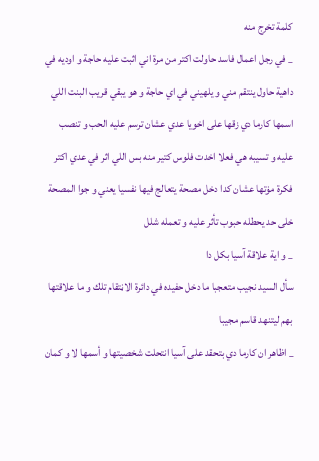كلمة تخرج منه
_ في رجل اعمال فاسد حاولت اكتر من مرة اني اثبت عليه حاجة و اوديه في داهية حاول ينتقم مني و يلهيني في اي حاجة و هو يبقي قريب البنت اللي اسمها كارما دي زقها على اخويا عدي عشان ترسم عليه الحب و تنصب عليه و تسيبه هي فعلا اخدت فلوس كتير منه بس اللي اثر في عدي اكتر فكرة مۏتها عشان كدا دخل مصحة يتعالج فيها نفسيا يعني و جوا المصحة خلى حد يحطله حبوب تأثر عليه و تعمله شلل
_ و اية علاقة آسيا بكل دا
سأل السيد نجيب متعجبا ما دخل حفيده في دائرة الاڼتقام تلك و ما علاقتها بهم ليتنهد قاسم مجيبا
_ اظاهر ان كارما دي بتحقد على آسيا انتحلت شخصيتها و أسمها لا و كمان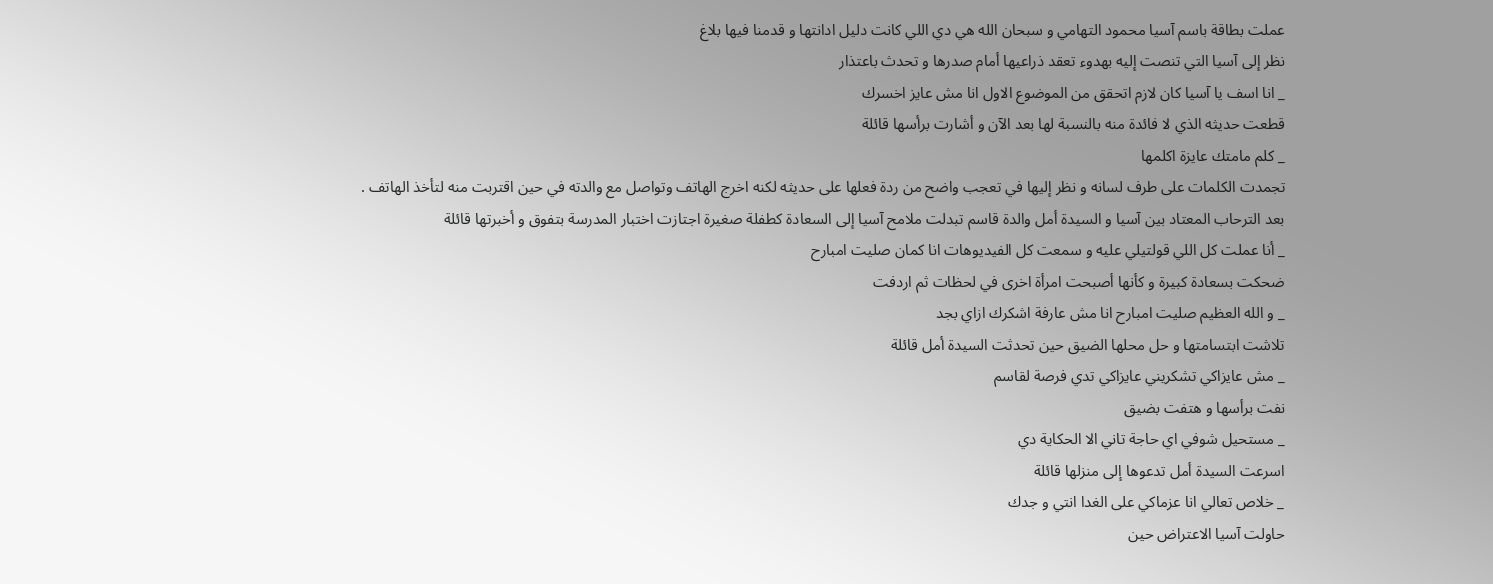عملت بطاقة باسم آسيا محمود التهامي و سبحان الله هي دي اللي كانت دليل ادانتها و قدمنا فيها بلاغ
نظر إلى آسيا التي تنصت إليه بهدوء تعقد ذراعيها أمام صدرها و تحدث باعتذار
_ انا اسف يا آسيا كان لازم اتحقق من الموضوع الاول انا مش عايز اخسرك
قطعت حديثه الذي لا فائدة منه بالنسبة لها بعد الآن و أشارت برأسها قائلة
_ كلم مامتك عايزة اكلمها
تجمدت الكلمات على طرف لسانه و نظر إليها في تعجب واضح من ردة فعلها على حديثه لكنه اخرج الهاتف وتواصل مع والدته في حين اقتربت منه لتأخذ الهاتف .
بعد الترحاب المعتاد بين آسيا و السيدة أمل والدة قاسم تبدلت ملامح آسيا إلى السعادة كطفلة صغيرة اجتازت اختبار المدرسة بتفوق و أخبرتها قائلة
_ أنا عملت كل اللي قولتيلي عليه و سمعت كل الفيديوهات انا كمان صليت امبارح
ضحكت بسعادة كبيرة و كأنها أصبحت امرأة اخرى في لحظات ثم اردفت
_ و الله العظيم صليت امبارح انا مش عارفة اشكرك ازاي بجد
تلاشت ابتسامتها و حل محلها الضيق حين تحدثت السيدة أمل قائلة
_ مش عايزاكي تشكريني عايزاكي تدي فرصة لقاسم
نفت برأسها و هتفت بضيق
_ مستحيل شوفي اي حاجة تاني الا الحكاية دي
اسرعت السيدة أمل تدعوها إلى منزلها قائلة
_ خلاص تعالي انا عزماكي على الغدا انتي و جدك
حاولت آسيا الاعتراض حين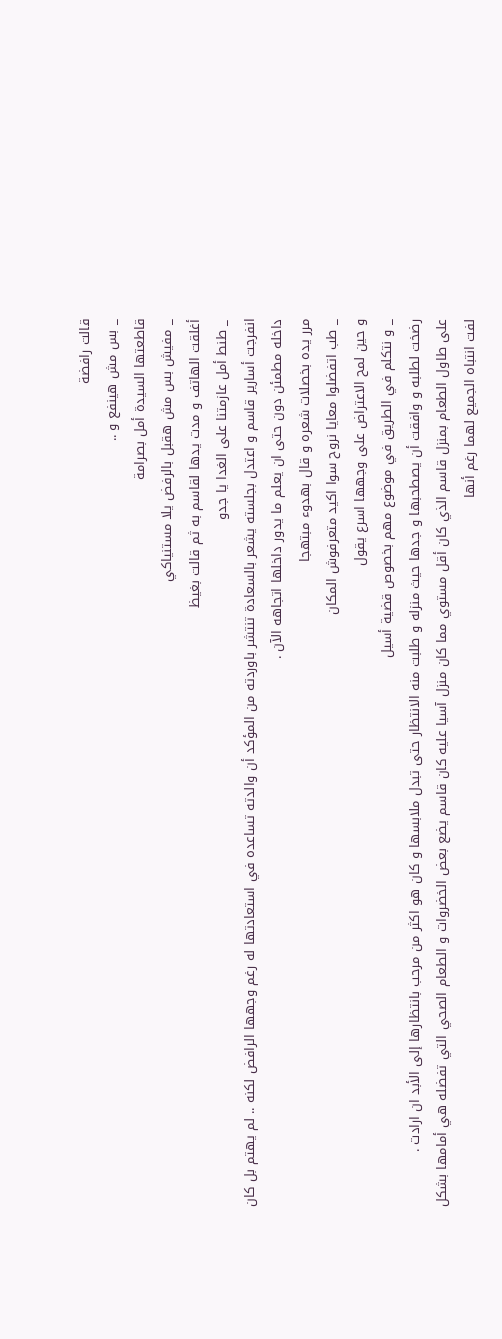قالت رافضة
_ بس مش هينفع و ..
قاطعتها السيدة أمل بصرامة
_ مفيش بس مش هقبل بالرفض يلا مستنياكي
أغلقت الهاتف و مدت يدها لقاسم به ثم قالت بغيظ
_ طنط أمل عازمتنا على الغدا يا جدو
انفرجت أسارير قاسم و اعتدل بجلسته يشعر بالسعادة تنتشر باوردته من المؤكد أن والدته تساعده في استعادتها له رغم وجهها الرافض لكنه .. لم يهتم بل كان داخله مطمئن دون حتى ان يعلم ما يدور داخلها اتجاهه الآن .
مرر يده بخصلات شعره و قال بهدوء مبتهجا
_ طب اتفضلوا معايا نروح سوا اكيد متعرفوش المكان
و حين لمح الاعتراض على وجهها اسرع يقول
_ و نتكلم في الطريق في موضوع مهم بخصوص قضية أسيل
رضخت لطلبه و وافقت أن يصطحبها و جدها حيث منزله و طلبت منه الانتظار حتى تبدل ملابسها و كان هو اكثر من مرحب بانتظارها إلى الأبد ان ارادت .
على طاول الطعام بمنزل قاسم الذي كان أقل مستوي مما كان منزل آسيا عليه كان قاسم يضع بعض الخضروات و الطعام الصحي التي تفضله هي أمامها بشكل لفت انتباه الجميع لهما رغم أنها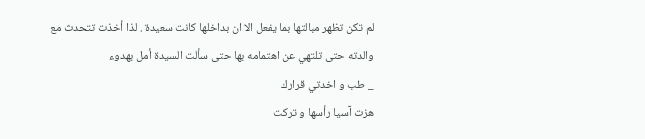لم تكن تظهر مبالتها بما يفعل الا ان بداخلها كانت سعيدة . لذا أخذت تتحدث مع والدته حتى تلتهي عن اهتمامه بها حتى سألت السيدة أمل بهدوء
_ طب و اخدتي قرارك
هزت آسيا رأسها و تركت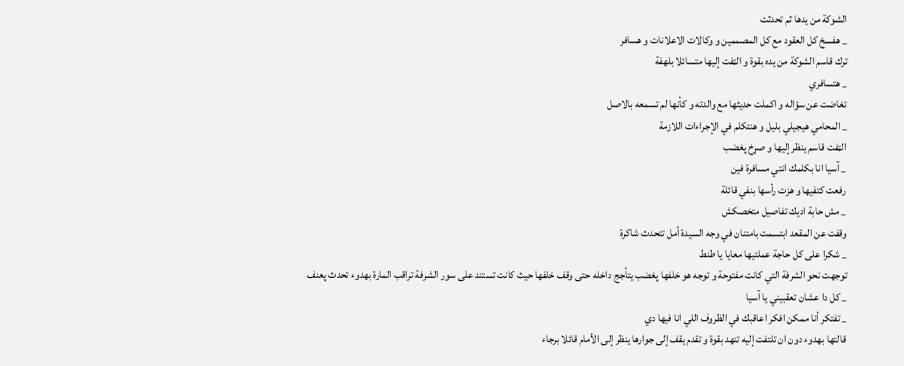الشوكة من يدها ثم تحدثت
_ هفسخ كل العقود مع كل المصممين و وكالات الاعلانات و هسافر
ترك قاسم الشوكة من يده بقوة و الټفت إليها متسائلا بلهفة
_ هتسافري
تغاضت عن سؤاله و اكملت حديثها مع والدته و كأنها لم تسمعه بالاصل
_ المحامي هيجيلي بليل و هنتكلم في الإجراءات اللازمة
الټفت قاسم ينظر إليها و صړخ پغضب
_ آسيا انا بكلمك انتي مسافرة فين
رفعت كتفيها و هزت رأسها بنفي قائلة
_ مش حابة اديك تفاصيل متخصكش
وقفت عن المقعد ابتسمت بامتنان في وجه السيدة أمل تتحدث شاكرة
_ شكرا على كل حاجة عملتيها معايا يا طنط
توجهت نحو الشرفة التي كانت مفتوحة و توجه هو خلفها پغضب يتأجج داخله حتى وقف خلفها حيث كانت تستند على سور الشرفة تراقب المارة بهدوء تحدث پعنف
_ كل دا عشان تعقبيني يا آسيا
_ تفتكر أنا ممكن افكر اعاقبك في الظروف اللي انا فيها دي
قالتها بهدوء دون ان تلتفت إليه تنهد بقوة و تقدم يقف إلى جوارها ينظر إلى الأمام قائلا برجاء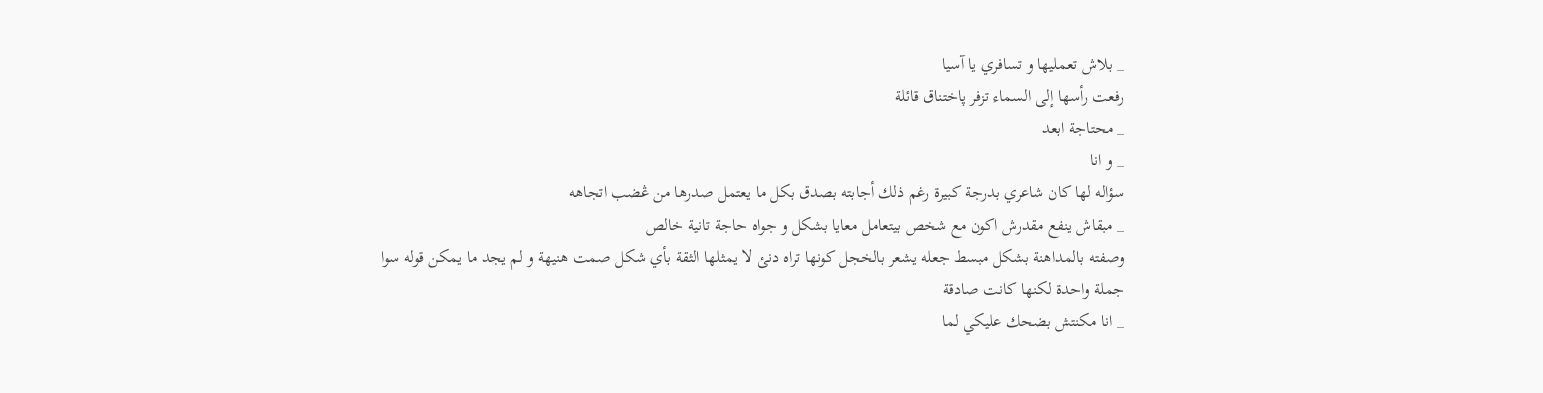_ بلاش تعمليها و تسافري يا آسيا
رفعت رأسها إلى السماء تزفر پاختناق قائلة
_ محتاجة ابعد
_ و انا
سؤاله لها كان شاعري بدرجة كبيرة رغم ذلك أجابته بصدق بكل ما يعتمل صدرها من ڠضب اتجاهه
_ مبقاش ينفع مقدرش اكون مع شخص بيتعامل معايا بشكل و جواه حاجة تانية خالص
وصفته بالمداهنة بشكل مبسط جعله يشعر بالخجل كونها تراه دنئ لا يمثلها الثقة بأي شكل صمت هنيهة و لم يجد ما يمكن قوله سوا جملة واحدة لكنها كانت صادقة
_ انا مكنتش بضحك عليكي لما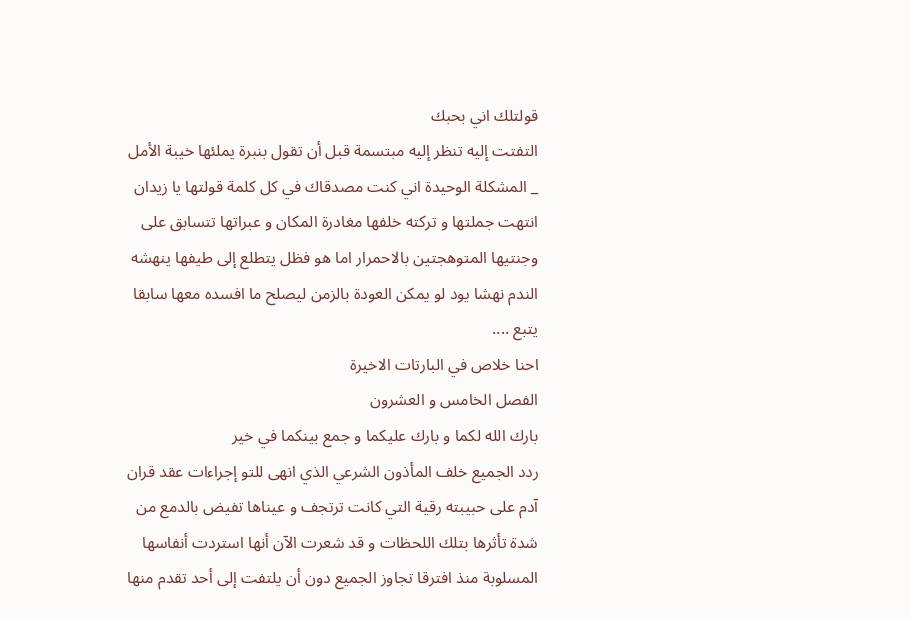قولتلك اني بحبك
التفتت إليه تنظر إليه مبتسمة قبل أن تقول بنبرة يملئها خيبة الأمل
_ المشكلة الوحيدة اني كنت مصدقاك في كل كلمة قولتها يا زيدان
انتهت جملتها و تركته خلفها مغادرة المكان و عبراتها تتسابق على وجنتيها المتوهجتين بالاحمرار اما هو فظل يتطلع إلى طيفها ينهشه الندم نهشا يود لو يمكن العودة بالزمن ليصلح ما افسده معها سابقا
يتبع ....
احنا خلاص في البارتات الاخيرة
الفصل الخامس و العشرون
بارك الله لكما و بارك عليكما و جمع بينكما في خير
ردد الجميع خلف المأذون الشرعي الذي انهى للتو إجراءات عقد قران آدم على حبيبته رقية التي كانت ترتجف و عيناها تفيض بالدمع من شدة تأثرها بتلك اللحظات و قد شعرت الآن أنها استردت أنفاسها المسلوبة منذ افترقا تجاوز الجميع دون أن يلتفت إلى أحد تقدم منها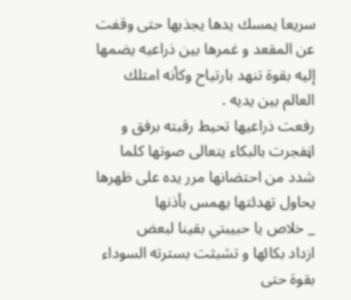سريعا يمسك يدها يجذبها حتى وقفت عن المقعد و غمرها بين ذراعيه يضمها إليه بقوة تنهد بارتياح وكأنه امتلك العالم بين يديه .
رفعت ذراعيها تحيط رقبته برفق و اڼفجرت بالبكاء يتعالى صوتها كلما شدد من احتضانها مرر يده على ظهرها يحاول تهدئتها يهمس بأذنها
_ خلاص يا حبيبتي بقينا لبعض
ازداد بكائها و تشبثت بسترته السوداء بقوة حتى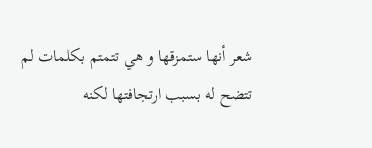شعر أنها ستمزقها و هي تتمتم بكلمات لم تتضح له بسبب ارتجافتها لكنه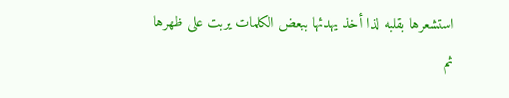استشعرها بقلبه لذا أخذ يهدئها ببعض الكلمات يربت على ظهرها ثم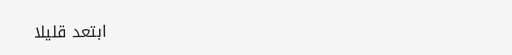ابتعد قليلا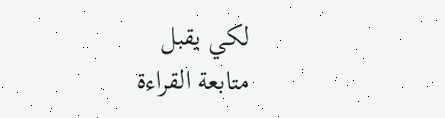لكي يقبل
متابعة القراءة